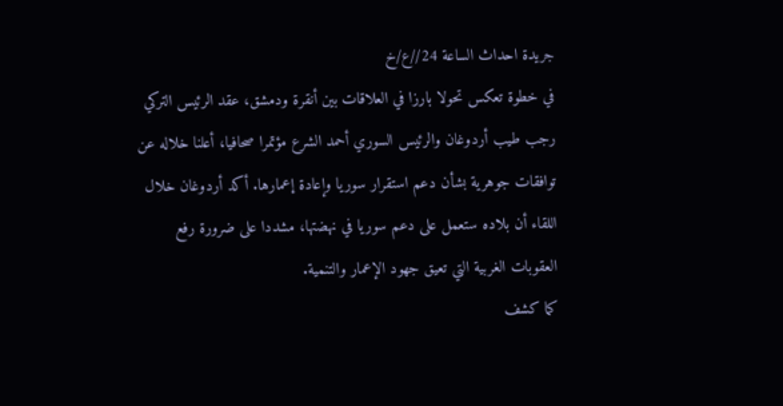جريدة احداث الساعة 24//ع/خ
في خطوة تعكس تحولا بارزا في العلاقات بين أنقرة ودمشق، عقد الرئيس التركي رجب طيب أردوغان والرئيس السوري أحمد الشرع مؤتمرا صحافيا، أعلنا خلاله عن توافقات جوهرية بشأن دعم استقرار سوريا وإعادة إعمارها. أكد أردوغان خلال اللقاء أن بلاده ستعمل على دعم سوريا في نهضتها، مشددا على ضرورة رفع العقوبات الغربية التي تعيق جهود الإعمار والتنمية.
كما كشف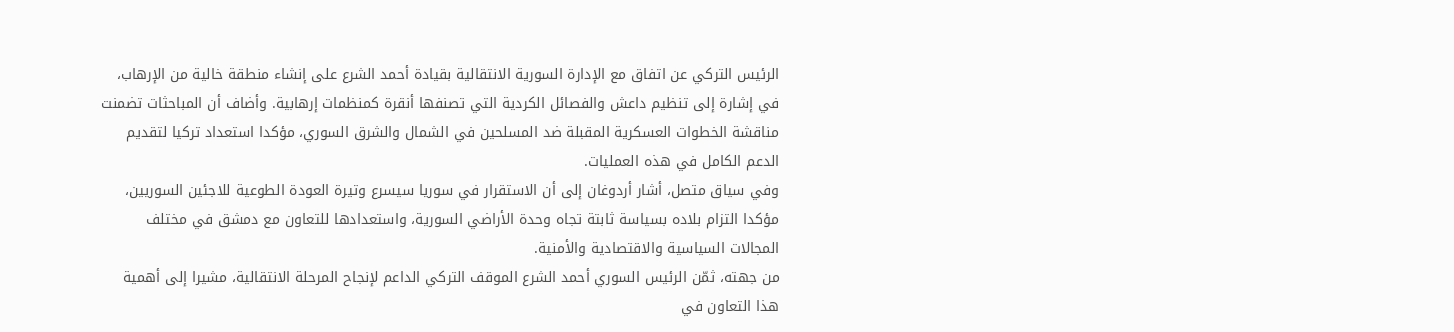الرئيس التركي عن اتفاق مع الإدارة السورية الانتقالية بقيادة أحمد الشرع على إنشاء منطقة خالية من الإرهاب، في إشارة إلى تنظيم داعش والفصائل الكردية التي تصنفها أنقرة كمنظمات إرهابية. وأضاف أن المباحثات تضمنت مناقشة الخطوات العسكرية المقبلة ضد المسلحين في الشمال والشرق السوري، مؤكدا استعداد تركيا لتقديم الدعم الكامل في هذه العمليات.
وفي سياق متصل، أشار أردوغان إلى أن الاستقرار في سوريا سيسرع وتيرة العودة الطوعية للاجئين السوريين، مؤكدا التزام بلاده بسياسة ثابتة تجاه وحدة الأراضي السورية، واستعدادها للتعاون مع دمشق في مختلف المجالات السياسية والاقتصادية والأمنية.
من جهته، ثمّن الرئيس السوري أحمد الشرع الموقف التركي الداعم لإنجاح المرحلة الانتقالية، مشيرا إلى أهمية هذا التعاون في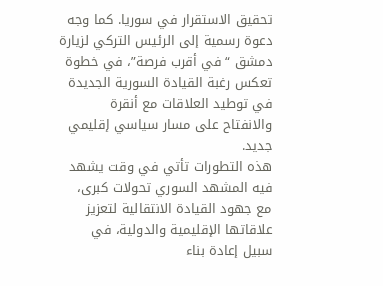تحقيق الاستقرار في سوريا. كما وجه دعوة رسمية إلى الرئيس التركي لزيارة دمشق “في أقرب فرصة”، في خطوة تعكس رغبة القيادة السورية الجديدة في توطيد العلاقات مع أنقرة والانفتاح على مسار سياسي إقليمي جديد.
هذه التطورات تأتي في وقت يشهد فيه المشهد السوري تحولات كبرى، مع جهود القيادة الانتقالية لتعزيز علاقاتها الإقليمية والدولية، في سبيل إعادة بناء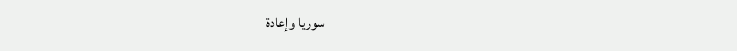سوريا وإعادة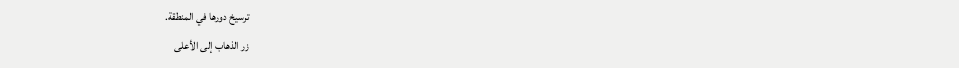ترسيخ دورها في المنطقة.
زر الذهاب إلى الأعلى